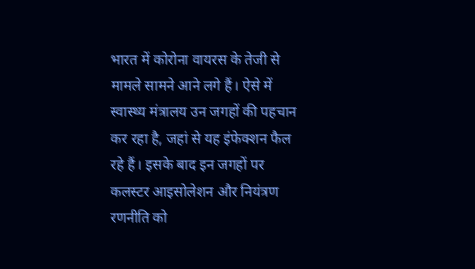भारत में कोरोना वायरस के तेजी से मामले सामने आने लगे हैं। ऐसे में स्वास्थ्य मंत्रालय उन जगहों की पहचान कर रहा है, जहां से यह इंफेक्शन फैल रहे हैं। इसके बाद इन जगहों पर कलस्टर आइसोलेशन और नियंत्रण रणनीति को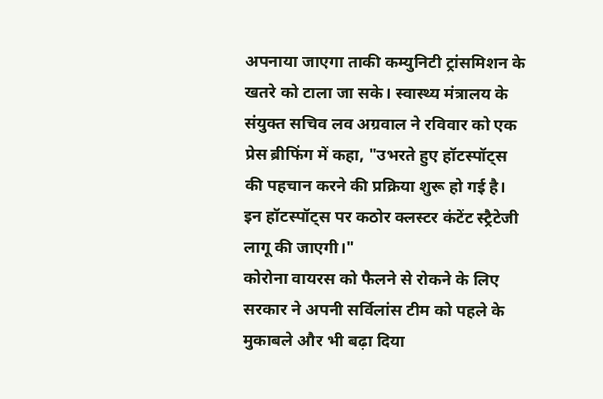अपनाया जाएगा ताकी कम्युनिटी ट्रांसमिशन के खतरे को टाला जा सके। स्वास्थ्य मंत्रालय के संयुक्त सचिव लव अग्रवाल ने रविवार को एक प्रेस ब्रीफिंग में कहा, "उभरते हुए हॉटस्पॉट्स की पहचान करने की प्रक्रिया शुरू हो गई है। इन हॉटस्पॉट्स पर कठोर क्लस्टर कंटेंट स्ट्रैटेजी लागू की जाएगी।"
कोरोना वायरस को फैलने से रोकने के लिए सरकार ने अपनी सर्विलांस टीम को पहले के मुकाबले और भी बढ़ा दिया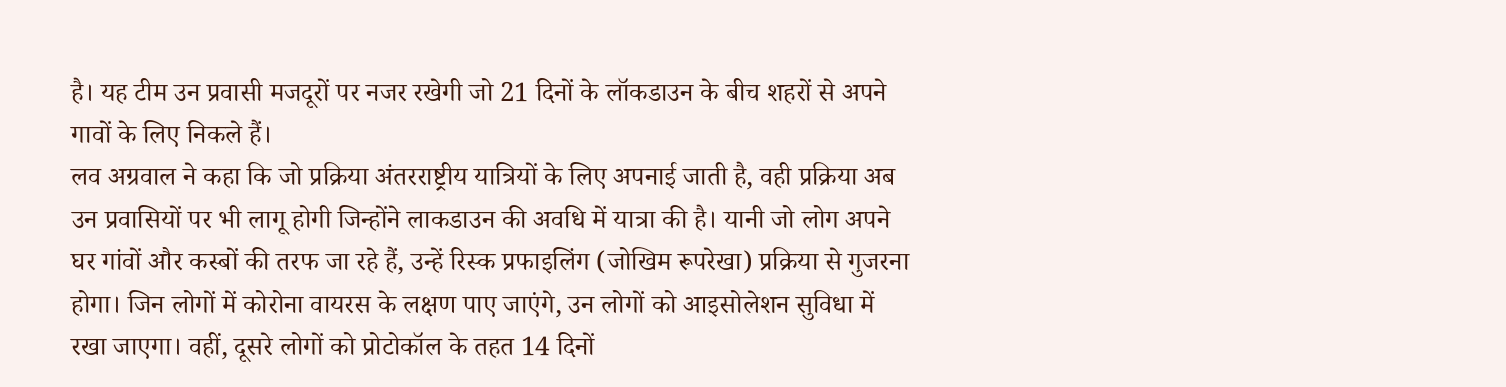है। यह टीम उन प्रवासी मजदूरों पर नजर रखेगी जो 21 दिनों के लॉकडाउन के बीच शहरों से अपने गावों के लिए निकले हैं।
लव अग्रवाल ने कहा कि जो प्रक्रिया अंतरराष्ट्रीय यात्रियों के लिए अपनाई जाती है, वही प्रक्रिया अब उन प्रवासियों पर भी लागू होगी जिन्होंने लाकडाउन की अवधि में यात्रा की है। यानी जो लोग अपने घर गांवों और कस्बों की तरफ जा रहे हैं, उन्हें रिस्क प्रफाइलिंग (जोखिम रूपरेखा) प्रक्रिया से गुजरना होगा। जिन लोगों में कोरोना वायरस के लक्षण पाए जाएंगे, उन लोगों को आइसोलेशन सुविधा में रखा जाएगा। वहीं, दूसरे लोगों को प्रोटोकॉल के तहत 14 दिनों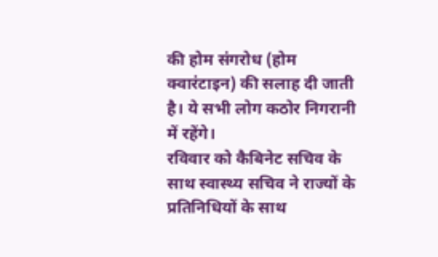की होम संगरोध (होम क्वारंटाइन) की सलाह दी जाती है। ये सभी लोग कठोर निगरानी में रहेंगे।
रविवार को कैबिनेट सचिव के साथ स्वास्थ्य सचिव ने राज्यों के प्रतिनिधियों के साथ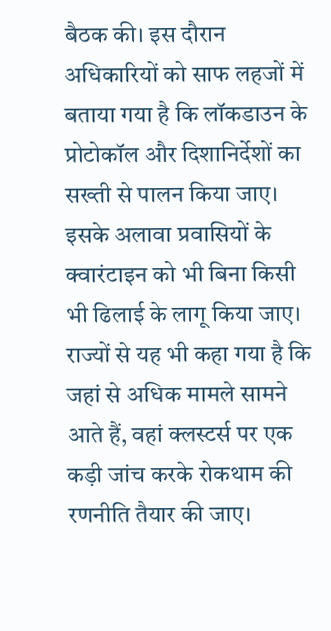बैठक की। इस दौरान अधिकारियों को साफ लहजों में बताया गया है कि लॉकडाउन के प्रोटोकॉल और दिशानिर्देशों का सख्ती से पालन किया जाए। इसके अलावा प्रवासियों के क्वारंटाइन को भी बिना किसी भी ढिलाई के लागू किया जाए। राज्यों से यह भी कहा गया है कि जहां से अधिक मामले सामने आते हैं, वहां क्लस्टर्स पर एक कड़ी जांच करके रोकथाम की रणनीति तैयार की जाए।